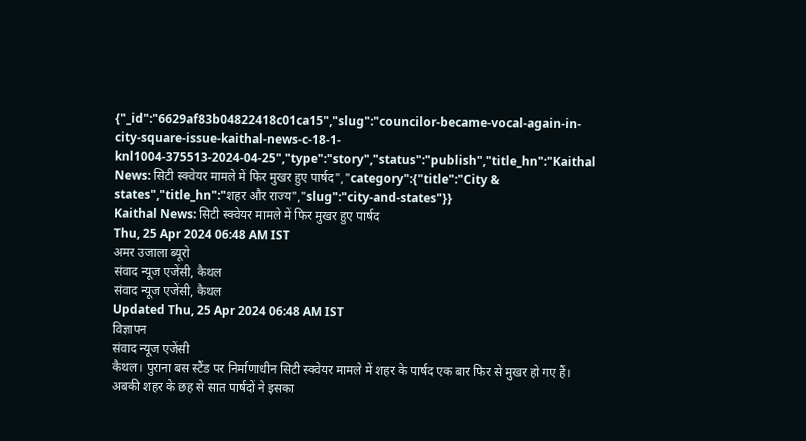{"_id":"6629af83b04822418c01ca15","slug":"councilor-became-vocal-again-in-city-square-issue-kaithal-news-c-18-1-knl1004-375513-2024-04-25","type":"story","status":"publish","title_hn":"Kaithal News: सिटी स्क्वेयर मामले में फिर मुखर हुए पार्षद","category":{"title":"City & states","title_hn":"शहर और राज्य","slug":"city-and-states"}}
Kaithal News: सिटी स्क्वेयर मामले में फिर मुखर हुए पार्षद
Thu, 25 Apr 2024 06:48 AM IST
अमर उजाला ब्यूरो
संवाद न्यूज एजेंसी, कैथल
संवाद न्यूज एजेंसी, कैथल
Updated Thu, 25 Apr 2024 06:48 AM IST
विज्ञापन
संवाद न्यूज एजेंसी
कैथल। पुराना बस स्टैंड पर निर्माणाधीन सिटी स्क्वेयर मामले में शहर के पार्षद एक बार फिर से मुखर हो गए हैं। अबकी शहर के छह से सात पार्षदों ने इसका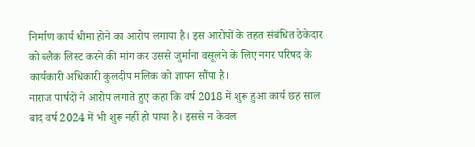निर्माण कार्य धीमा होने का आरोप लगाया है। इस आरोपों के तहत संबंधित ठेकेदार को ब्लैक लिस्ट करने की मांग कर उससे जुर्माना वसूलने के लिए नगर परिषद के कार्यकारी अधिकारी कुलदीप मलिक को ज्ञापन सौंपा है।
नाराज पार्षदों ने आरोप लगाते हुए कहा कि वर्ष 2018 में शुरू हुआ कार्य छह साल बाद वर्ष 2024 में भी शुरू नहीं हो पाया है। इससे न केवल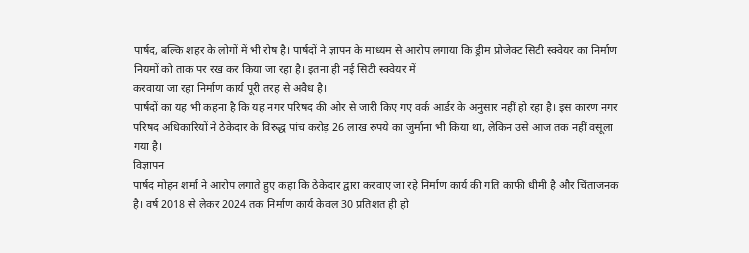पार्षद, बल्कि शहर के लोगों में भी रोष है। पार्षदों ने ज्ञापन के माध्यम से आरोप लगाया कि ड्रीम प्रोजेक्ट सिटी स्क्वेयर का निर्माण नियमों को ताक पर रख कर किया जा रहा है। इतना ही नई सिटी स्क्वेयर में
करवाया जा रहा निर्माण कार्य पूरी तरह से अवैध है।
पार्षदों का यह भी कहना है कि यह नगर परिषद की ओर से जारी किए गए वर्क आर्डर के अनुसार नहीं हो रहा है। इस कारण नगर परिषद अधिकारियों ने ठेकेदार के विरुद्ध पांच करोड़ 26 लाख रुपये का जुर्माना भी किया था, लेकिन उसे आज तक नहीं वसूला गया है।
विज्ञापन
पार्षद मोहन शर्मा ने आरोप लगाते हुए कहा कि ठेकेदार द्वारा करवाए जा रहे निर्माण कार्य की गति काफी धीमी है और चिंताजनक है। वर्ष 2018 से लेकर 2024 तक निर्माण कार्य केवल 30 प्रतिशत ही हो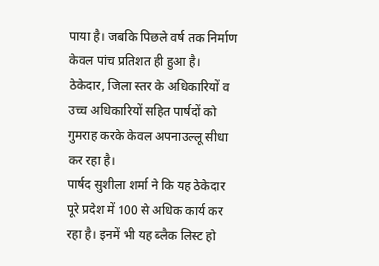पाया है। जबकि पिछले वर्ष तक निर्माण केवल पांच प्रतिशत ही हुआ है। ठेकेदार, जिला स्तर के अधिकारियों व उच्च अधिकारियों सहित पार्षदों को
गुमराह करके केवल अपनाउल्लू सीधा कर रहा है।
पार्षद सुशीला शर्मा ने कि यह ठेकेदार पूरे प्रदेश में 100 से अधिक कार्य कर रहा है। इनमें भी यह ब्लैक लिस्ट हो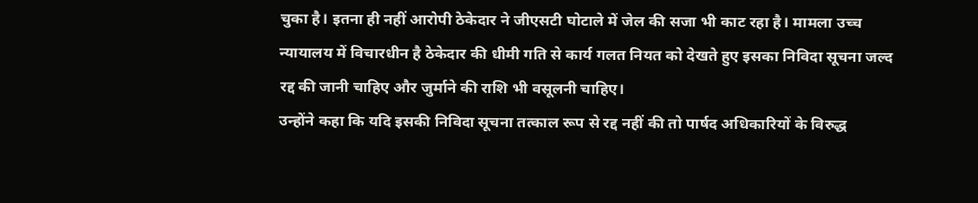चुका है। इतना ही नहीं आरोपी ठेकेदार ने जीएसटी घोटाले में जेल की सजा भी काट रहा है। मामला उच्च न्यायालय में विचारधीन है ठेकेदार की धीमी गति से कार्य गलत नियत को देखते हुए इसका निविदा सूचना जल्द रद्द की जानी चाहिए और जुर्माने की राशि भी वसूलनी चाहिए।
उन्होंने कहा कि यदि इसकी निविदा सूचना तत्काल रूप से रद्द नहीं की तो पार्षद अधिकारियों के विरुद्ध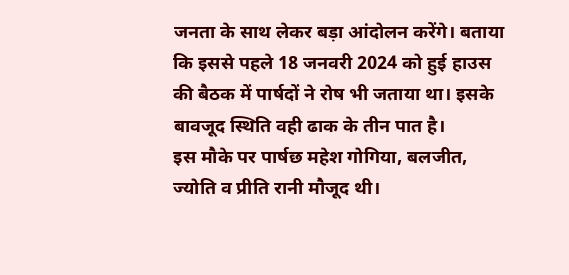जनता के साथ लेकर बड़ा आंदोलन करेंगे। बताया कि इससे पहले 18 जनवरी 2024 को हुई हाउस की बैठक में पार्षदों ने रोष भी जताया था। इसके बावजूद स्थिति वही ढाक के तीन पात है।
इस मौके पर पार्षछ महेश गोगिया, बलजीत, ज्योति व प्रीति रानी मौजूद थी।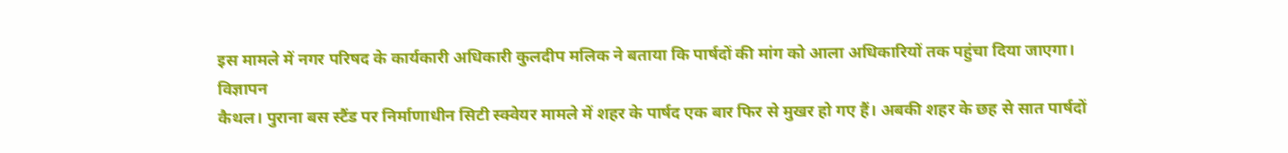इस मामले में नगर परिषद के कार्यकारी अधिकारी कुलदीप मलिक ने बताया कि पार्षदों की मांग को आला अधिकारियों तक पहुंचा दिया जाएगा।
विज्ञापन
कैथल। पुराना बस स्टैंड पर निर्माणाधीन सिटी स्क्वेयर मामले में शहर के पार्षद एक बार फिर से मुखर हो गए हैं। अबकी शहर के छह से सात पार्षदों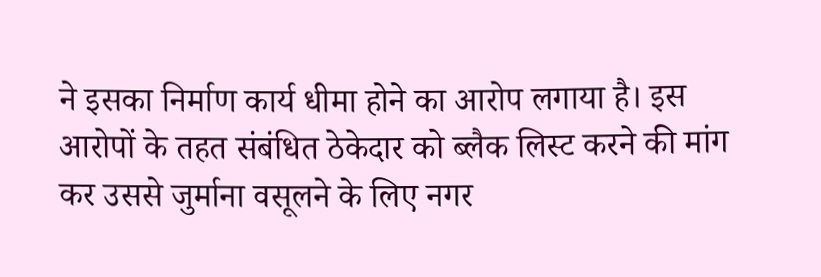ने इसका निर्माण कार्य धीमा होने का आरोप लगाया है। इस आरोपों के तहत संबंधित ठेकेदार को ब्लैक लिस्ट करने की मांग कर उससे जुर्माना वसूलने के लिए नगर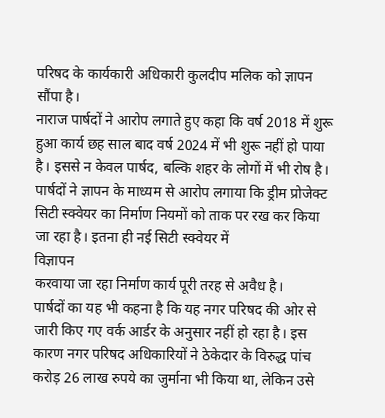परिषद के कार्यकारी अधिकारी कुलदीप मलिक को ज्ञापन सौंपा है।
नाराज पार्षदों ने आरोप लगाते हुए कहा कि वर्ष 2018 में शुरू हुआ कार्य छह साल बाद वर्ष 2024 में भी शुरू नहीं हो पाया है। इससे न केवल पार्षद, बल्कि शहर के लोगों में भी रोष है। पार्षदों ने ज्ञापन के माध्यम से आरोप लगाया कि ड्रीम प्रोजेक्ट सिटी स्क्वेयर का निर्माण नियमों को ताक पर रख कर किया जा रहा है। इतना ही नई सिटी स्क्वेयर में
विज्ञापन
करवाया जा रहा निर्माण कार्य पूरी तरह से अवैध है।
पार्षदों का यह भी कहना है कि यह नगर परिषद की ओर से जारी किए गए वर्क आर्डर के अनुसार नहीं हो रहा है। इस कारण नगर परिषद अधिकारियों ने ठेकेदार के विरुद्ध पांच करोड़ 26 लाख रुपये का जुर्माना भी किया था, लेकिन उसे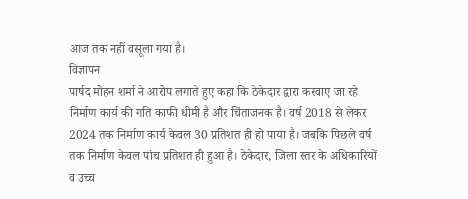आज तक नहीं वसूला गया है।
विज्ञापन
पार्षद मोहन शर्मा ने आरोप लगाते हुए कहा कि ठेकेदार द्वारा करवाए जा रहे निर्माण कार्य की गति काफी धीमी है और चिंताजनक है। वर्ष 2018 से लेकर 2024 तक निर्माण कार्य केवल 30 प्रतिशत ही हो पाया है। जबकि पिछले वर्ष तक निर्माण केवल पांच प्रतिशत ही हुआ है। ठेकेदार, जिला स्तर के अधिकारियों व उच्च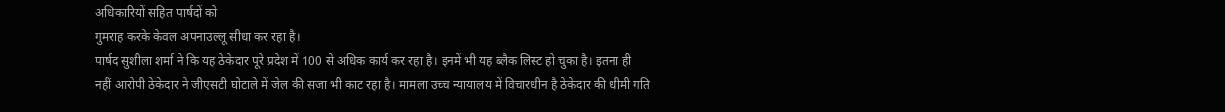अधिकारियों सहित पार्षदों को
गुमराह करके केवल अपनाउल्लू सीधा कर रहा है।
पार्षद सुशीला शर्मा ने कि यह ठेकेदार पूरे प्रदेश में 100 से अधिक कार्य कर रहा है। इनमें भी यह ब्लैक लिस्ट हो चुका है। इतना ही नहीं आरोपी ठेकेदार ने जीएसटी घोटाले में जेल की सजा भी काट रहा है। मामला उच्च न्यायालय में विचारधीन है ठेकेदार की धीमी गति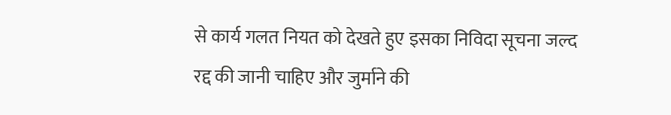से कार्य गलत नियत को देखते हुए इसका निविदा सूचना जल्द रद्द की जानी चाहिए और जुर्माने की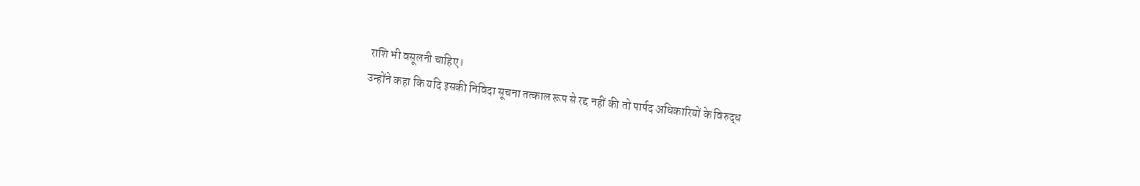राशि भी वसूलनी चाहिए।
उन्होंने कहा कि यदि इसकी निविदा सूचना तत्काल रूप से रद्द नहीं की तो पार्षद अधिकारियों के विरुद्ध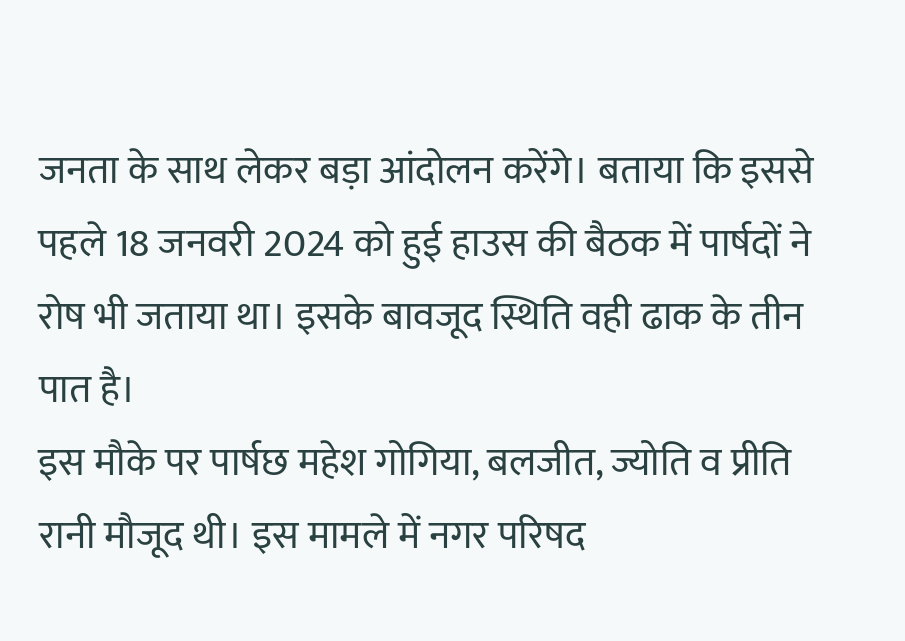जनता के साथ लेकर बड़ा आंदोलन करेंगे। बताया कि इससे पहले 18 जनवरी 2024 को हुई हाउस की बैठक में पार्षदों ने रोष भी जताया था। इसके बावजूद स्थिति वही ढाक के तीन पात है।
इस मौके पर पार्षछ महेश गोगिया, बलजीत, ज्योति व प्रीति रानी मौजूद थी। इस मामले में नगर परिषद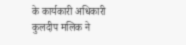के कार्यकारी अधिकारी कुलदीप मलिक ने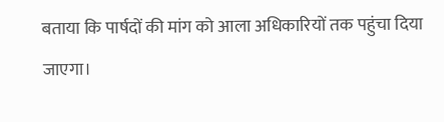बताया कि पार्षदों की मांग को आला अधिकारियों तक पहुंचा दिया जाएगा।